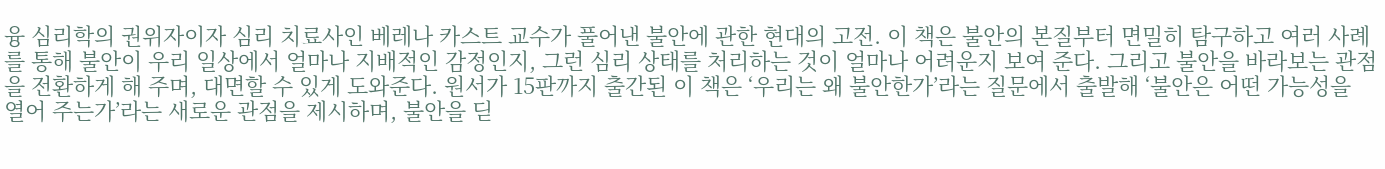융 심리학의 권위자이자 심리 치료사인 베레나 카스트 교수가 풀어낸 불안에 관한 현대의 고전. 이 책은 불안의 본질부터 면밀히 탐구하고 여러 사례를 통해 불안이 우리 일상에서 얼마나 지배적인 감정인지, 그런 심리 상태를 처리하는 것이 얼마나 어려운지 보여 준다. 그리고 불안을 바라보는 관점을 전환하게 해 주며, 대면할 수 있게 도와준다. 원서가 15판까지 출간된 이 책은 ‘우리는 왜 불안한가’라는 질문에서 출발해 ‘불안은 어떤 가능성을 열어 주는가’라는 새로운 관점을 제시하며, 불안을 딛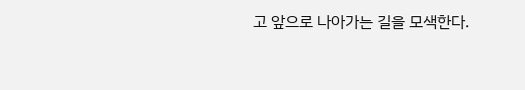고 앞으로 나아가는 길을 모색한다.